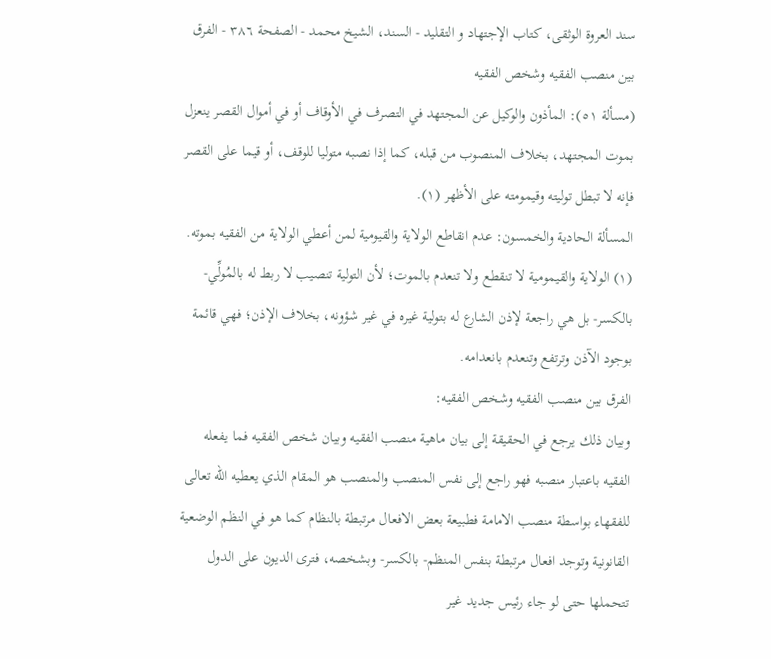سند العروة الوثقى، كتاب الإجتهاد و التقليد - السند، الشيخ محمد - الصفحة ٣٨٦ - الفرق بين منصب الفقيه وشخص الفقيه
(مسألة ٥١): المأذون والوكيل عن المجتهد في التصرف في الأوقاف أو في أموال القصر ينعزل بموت المجتهد، بخلاف المنصوب من قبله، كما إذا نصبه متوليا للوقف، أو قيما على القصر فإنه لا تبطل توليته وقيمومته على الأظهر (١).
المسألة الحادية والخمسون: عدم انقاطع الولاية والقيومية لمن أعطي الولاية من الفقيه بموته.
(١) الولاية والقيمومية لا تنقطع ولا تنعدم بالموت؛ لأن التولية تنصيب لا ربط له بالمُولِّي- بالكسر- بل هي راجعة لإذن الشارع له بتولية غيره في غير شؤونه، بخلاف الإذن؛ فهي قائمة بوجود الآذن وترتفع وتنعدم بانعدامه.
الفرق بين منصب الفقيه وشخص الفقيه:
وبيان ذلك يرجع في الحقيقة إلى بيان ماهية منصب الفقيه وبيان شخص الفقيه فما يفعله الفقيه باعتبار منصبه فهو راجع إلى نفس المنصب والمنصب هو المقام الذي يعطيه الله تعالى للفقهاء بواسطة منصب الامامة فطبيعة بعض الافعال مرتبطة بالنظام كما هو في النظم الوضعية القانونية وتوجد افعال مرتبطة بنفس المنظم- بالكسر- وبشخصه، فترى الديون على الدول تتحملها حتى لو جاء رئيس جديد غير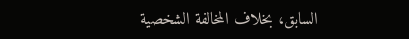السابق، بخلاف المخالفة الشخصية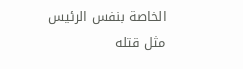الخاصة بنفس الرئيس مثل قتله